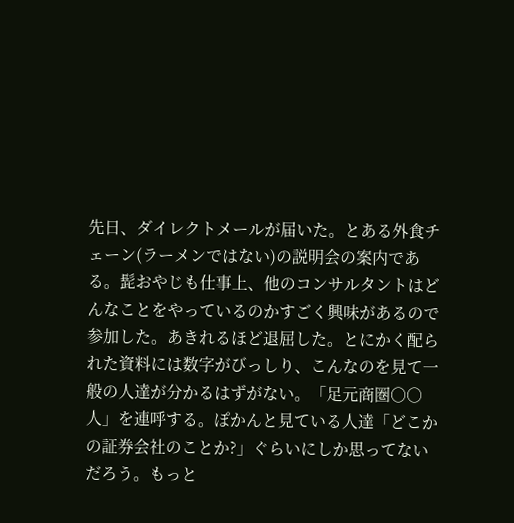先日、ダイレクトメールが届いた。とある外食チェーン(ラーメンではない)の説明会の案内である。髭おやじも仕事上、他のコンサルタントはどんなことをやっているのかすごく興味があるので参加した。あきれるほど退屈した。とにかく配られた資料には数字がびっしり、こんなのを見て一般の人達が分かるはずがない。「足元商圏○○人」を連呼する。ぽかんと見ている人達「どこかの証券会社のことか?」ぐらいにしか思ってないだろう。もっと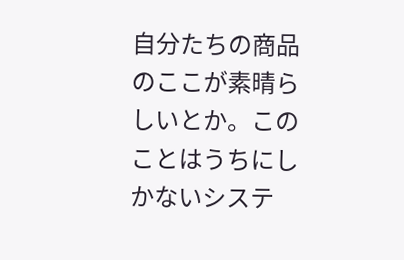自分たちの商品のここが素晴らしいとか。このことはうちにしかないシステ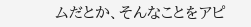ムだとか、そんなことをアピ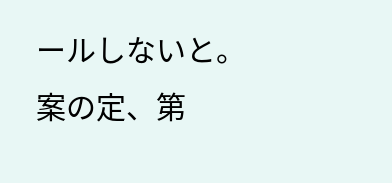ールしないと。案の定、第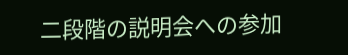二段階の説明会への参加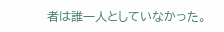者は誰一人としていなかった。